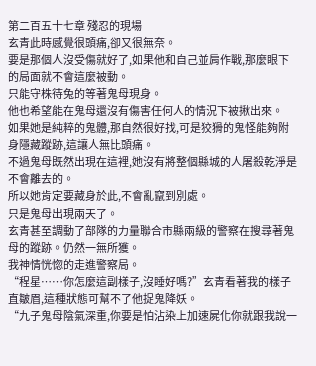第二百五十七章 殘忍的現場
玄青此時感覺很頭痛,卻又很無奈。
要是那個人沒受傷就好了,如果他和自己並肩作戰,那麼眼下的局面就不會這麼被動。
只能守株待兔的等著鬼母現身。
他也希望能在鬼母還沒有傷害任何人的情況下被揪出來。
如果她是純粹的鬼體,那自然很好找,可是狡猾的鬼怪能夠附身隱藏蹤跡,這讓人無比頭痛。
不過鬼母既然出現在這裡,她沒有將整個縣城的人屠殺乾淨是不會離去的。
所以她肯定要藏身於此,不會亂竄到別處。
只是鬼母出現兩天了。
玄青甚至調動了部隊的力量聯合市縣兩級的警察在搜尋著鬼母的蹤跡。仍然一無所獲。
我神情恍惚的走進警察局。
“程星……你怎麼這副樣子,沒睡好嗎?”玄青看著我的樣子直皺眉,這種狀態可幫不了他捉鬼降妖。
“九子鬼母陰氣深重,你要是怕沾染上加速屍化你就跟我說一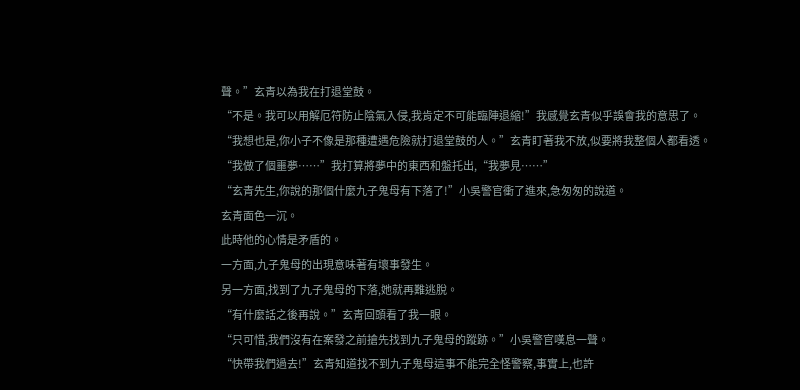聲。”玄青以為我在打退堂鼓。
“不是。我可以用解厄符防止陰氣入侵,我肯定不可能臨陣退縮!”我感覺玄青似乎誤會我的意思了。
“我想也是,你小子不像是那種遭遇危險就打退堂鼓的人。”玄青盯著我不放,似要將我整個人都看透。
“我做了個噩夢……”我打算將夢中的東西和盤托出,“我夢見……”
“玄青先生,你說的那個什麼九子鬼母有下落了!”小吳警官衝了進來,急匆匆的說道。
玄青面色一沉。
此時他的心情是矛盾的。
一方面,九子鬼母的出現意味著有壞事發生。
另一方面,找到了九子鬼母的下落,她就再難逃脫。
“有什麼話之後再說。”玄青回頭看了我一眼。
“只可惜,我們沒有在案發之前搶先找到九子鬼母的蹤跡。”小吳警官嘆息一聲。
“快帶我們過去!”玄青知道找不到九子鬼母這事不能完全怪警察,事實上,也許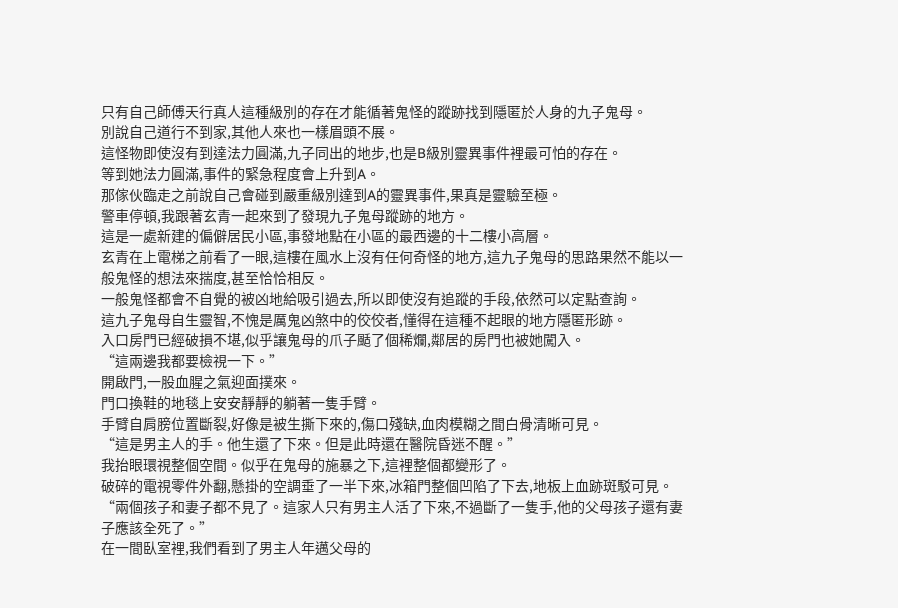只有自己師傅天行真人這種級別的存在才能循著鬼怪的蹤跡找到隱匿於人身的九子鬼母。
別說自己道行不到家,其他人來也一樣眉頭不展。
這怪物即使沒有到達法力圓滿,九子同出的地步,也是B級別靈異事件裡最可怕的存在。
等到她法力圓滿,事件的緊急程度會上升到A。
那傢伙臨走之前說自己會碰到嚴重級別達到A的靈異事件,果真是靈驗至極。
警車停頓,我跟著玄青一起來到了發現九子鬼母蹤跡的地方。
這是一處新建的偏僻居民小區,事發地點在小區的最西邊的十二樓小高層。
玄青在上電梯之前看了一眼,這樓在風水上沒有任何奇怪的地方,這九子鬼母的思路果然不能以一般鬼怪的想法來揣度,甚至恰恰相反。
一般鬼怪都會不自覺的被凶地給吸引過去,所以即使沒有追蹤的手段,依然可以定點查詢。
這九子鬼母自生靈智,不愧是厲鬼凶煞中的佼佼者,懂得在這種不起眼的地方隱匿形跡。
入口房門已經破損不堪,似乎讓鬼母的爪子颳了個稀爛,鄰居的房門也被她闖入。
“這兩邊我都要檢視一下。”
開啟門,一股血腥之氣迎面撲來。
門口換鞋的地毯上安安靜靜的躺著一隻手臂。
手臂自肩膀位置斷裂,好像是被生撕下來的,傷口殘缺,血肉模糊之間白骨清晰可見。
“這是男主人的手。他生還了下來。但是此時還在醫院昏迷不醒。”
我抬眼環視整個空間。似乎在鬼母的施暴之下,這裡整個都變形了。
破碎的電視零件外翻,懸掛的空調垂了一半下來,冰箱門整個凹陷了下去,地板上血跡斑駁可見。
“兩個孩子和妻子都不見了。這家人只有男主人活了下來,不過斷了一隻手,他的父母孩子還有妻子應該全死了。”
在一間臥室裡,我們看到了男主人年邁父母的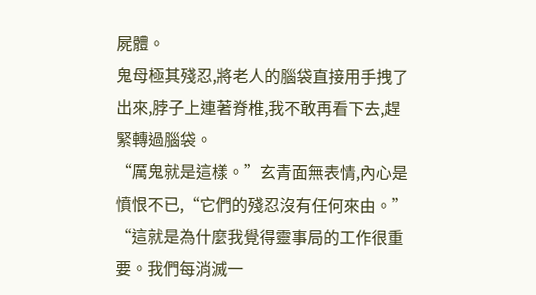屍體。
鬼母極其殘忍,將老人的腦袋直接用手拽了出來,脖子上連著脊椎,我不敢再看下去,趕緊轉過腦袋。
“厲鬼就是這樣。”玄青面無表情,內心是憤恨不已,“它們的殘忍沒有任何來由。”
“這就是為什麼我覺得靈事局的工作很重要。我們每消滅一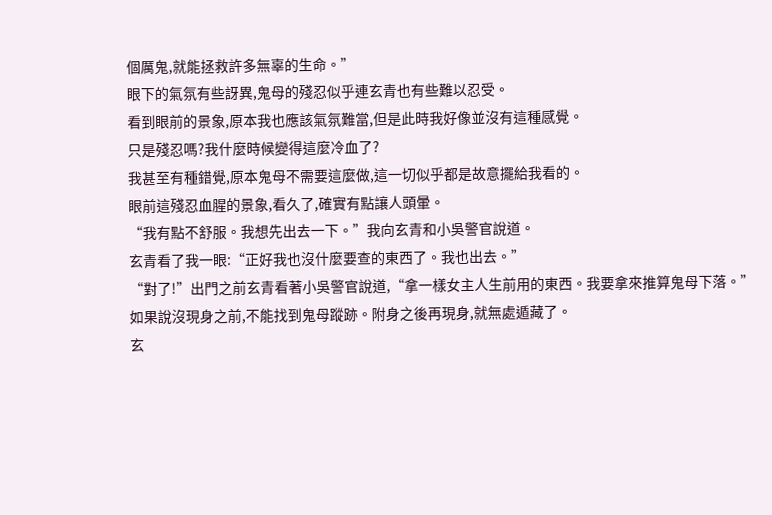個厲鬼,就能拯救許多無辜的生命。”
眼下的氣氛有些訝異,鬼母的殘忍似乎連玄青也有些難以忍受。
看到眼前的景象,原本我也應該氣氛難當,但是此時我好像並沒有這種感覺。
只是殘忍嗎?我什麼時候變得這麼冷血了?
我甚至有種錯覺,原本鬼母不需要這麼做,這一切似乎都是故意擺給我看的。
眼前這殘忍血腥的景象,看久了,確實有點讓人頭暈。
“我有點不舒服。我想先出去一下。”我向玄青和小吳警官說道。
玄青看了我一眼:“正好我也沒什麼要查的東西了。我也出去。”
“對了!”出門之前玄青看著小吳警官說道,“拿一樣女主人生前用的東西。我要拿來推算鬼母下落。”
如果說沒現身之前,不能找到鬼母蹤跡。附身之後再現身,就無處遁藏了。
玄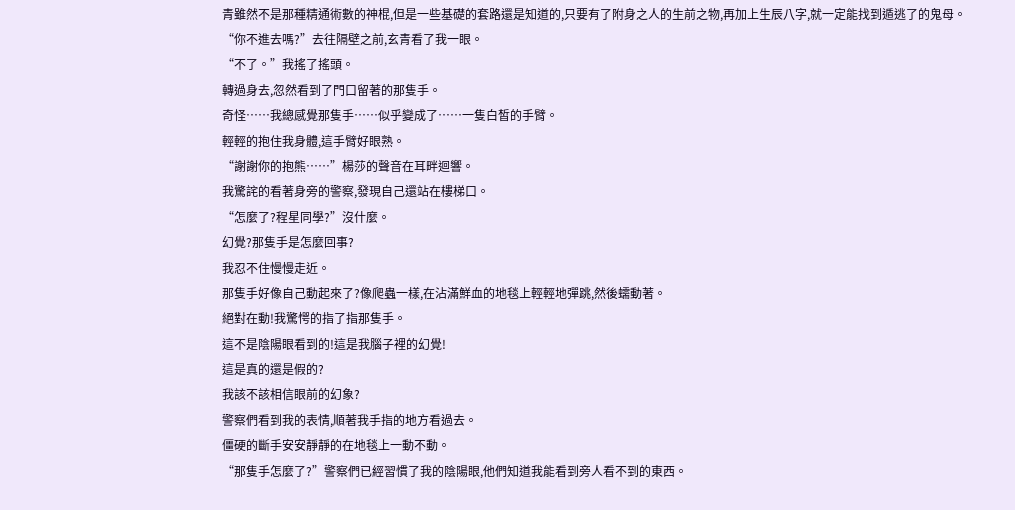青雖然不是那種精通術數的神棍,但是一些基礎的套路還是知道的,只要有了附身之人的生前之物,再加上生辰八字,就一定能找到遁逃了的鬼母。
“你不進去嗎?”去往隔壁之前,玄青看了我一眼。
“不了。”我搖了搖頭。
轉過身去,忽然看到了門口留著的那隻手。
奇怪……我總感覺那隻手……似乎變成了……一隻白皙的手臂。
輕輕的抱住我身體,這手臂好眼熟。
“謝謝你的抱熊……”楊莎的聲音在耳畔迴響。
我驚詫的看著身旁的警察,發現自己還站在樓梯口。
“怎麼了?程星同學?”沒什麼。
幻覺?那隻手是怎麼回事?
我忍不住慢慢走近。
那隻手好像自己動起來了?像爬蟲一樣,在沾滿鮮血的地毯上輕輕地彈跳,然後蠕動著。
絕對在動!我驚愕的指了指那隻手。
這不是陰陽眼看到的!這是我腦子裡的幻覺!
這是真的還是假的?
我該不該相信眼前的幻象?
警察們看到我的表情,順著我手指的地方看過去。
僵硬的斷手安安靜靜的在地毯上一動不動。
“那隻手怎麼了?”警察們已經習慣了我的陰陽眼,他們知道我能看到旁人看不到的東西。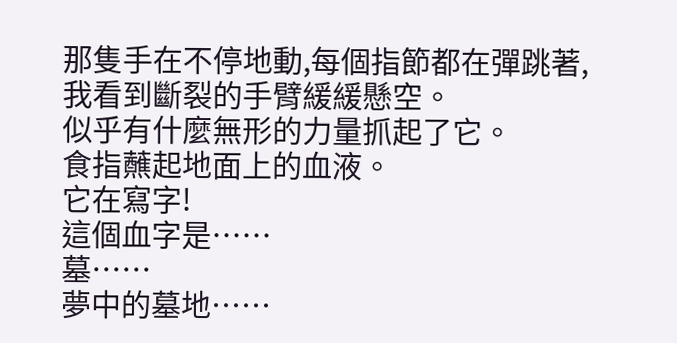那隻手在不停地動,每個指節都在彈跳著,我看到斷裂的手臂緩緩懸空。
似乎有什麼無形的力量抓起了它。
食指蘸起地面上的血液。
它在寫字!
這個血字是……
墓……
夢中的墓地……